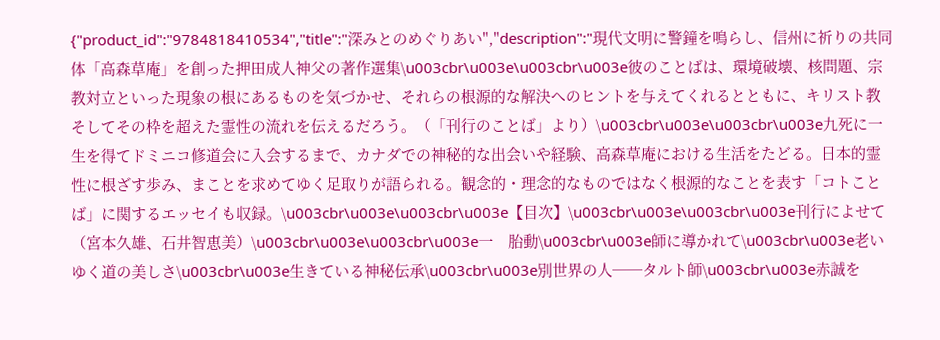{"product_id":"9784818410534","title":"深みとのめぐりあい","description":"現代文明に警鐘を鳴らし、信州に祈りの共同体「高森草庵」を創った押田成人神父の著作選集\u003cbr\u003e\u003cbr\u003e彼のことばは、環境破壊、核問題、宗教対立といった現象の根にあるものを気づかせ、それらの根源的な解決へのヒントを与えてくれるとともに、キリスト教そしてその枠を超えた霊性の流れを伝えるだろう。（「刊行のことば」より）\u003cbr\u003e\u003cbr\u003e九死に一生を得てドミニコ修道会に入会するまで、カナダでの神秘的な出会いや経験、高森草庵における生活をたどる。日本的霊性に根ざす歩み、まことを求めてゆく足取りが語られる。観念的・理念的なものではなく根源的なことを表す「コトことば」に関するエッセイも収録。\u003cbr\u003e\u003cbr\u003e【目次】\u003cbr\u003e\u003cbr\u003e刊行によせて（宮本久雄、石井智恵美）\u003cbr\u003e\u003cbr\u003e一　胎動\u003cbr\u003e師に導かれて\u003cbr\u003e老いゆく道の美しさ\u003cbr\u003e生きている神秘伝承\u003cbr\u003e別世界の人──タルト師\u003cbr\u003e赤誠を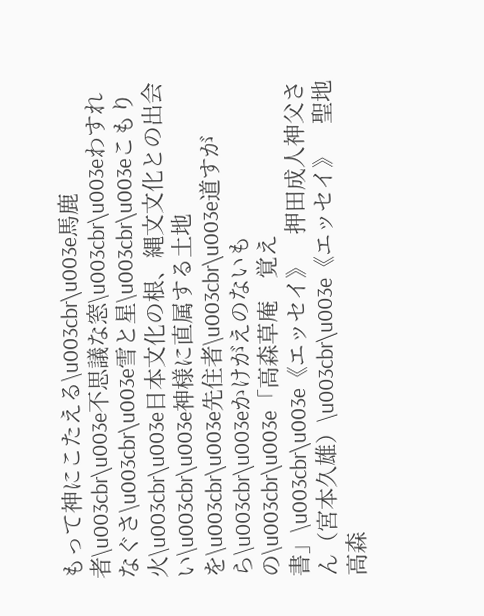もって神にこたえる\u003cbr\u003e馬鹿者\u003cbr\u003e不思議な窓\u003cbr\u003eわすれなぐさ\u003cbr\u003e雪と星\u003cbr\u003eこもり火\u003cbr\u003e日本文化の根、縄文文化との出会い\u003cbr\u003e神様に直属する土地を\u003cbr\u003e先住者\u003cbr\u003e道すがら\u003cbr\u003eかけがえのないもの\u003cbr\u003e「高森草庵　覚え書」\u003cbr\u003e《エッセイ》　押田成人神父さん（宮本久雄）\u003cbr\u003e《エッセイ》　聖地高森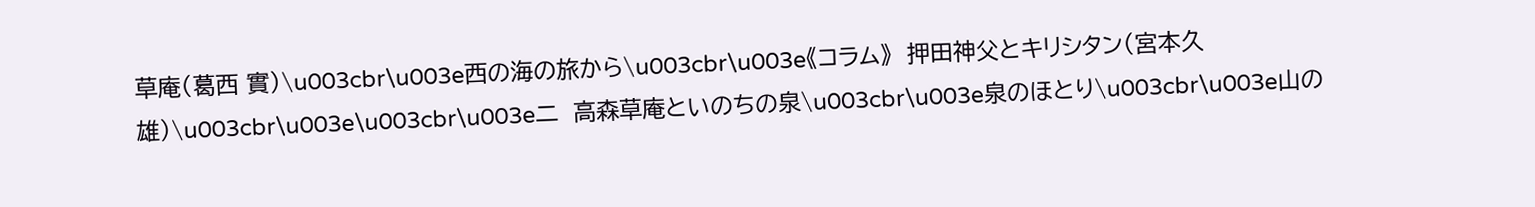草庵（葛西 實）\u003cbr\u003e西の海の旅から\u003cbr\u003e《コラム》　押田神父とキリシタン（宮本久雄）\u003cbr\u003e\u003cbr\u003e二　高森草庵といのちの泉\u003cbr\u003e泉のほとり\u003cbr\u003e山の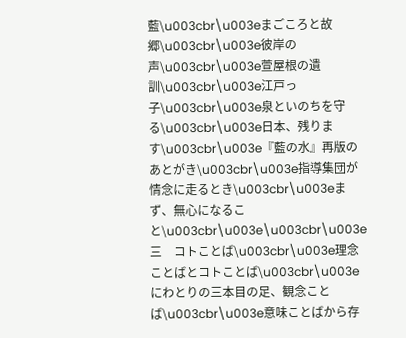藍\u003cbr\u003eまごころと故郷\u003cbr\u003e彼岸の声\u003cbr\u003e萱屋根の遺訓\u003cbr\u003e江戸っ子\u003cbr\u003e泉といのちを守る\u003cbr\u003e日本、残ります\u003cbr\u003e『藍の水』再版のあとがき\u003cbr\u003e指導集団が情念に走るとき\u003cbr\u003eまず、無心になること\u003cbr\u003e\u003cbr\u003e三　コトことば\u003cbr\u003e理念ことばとコトことば\u003cbr\u003eにわとりの三本目の足、観念ことば\u003cbr\u003e意味ことばから存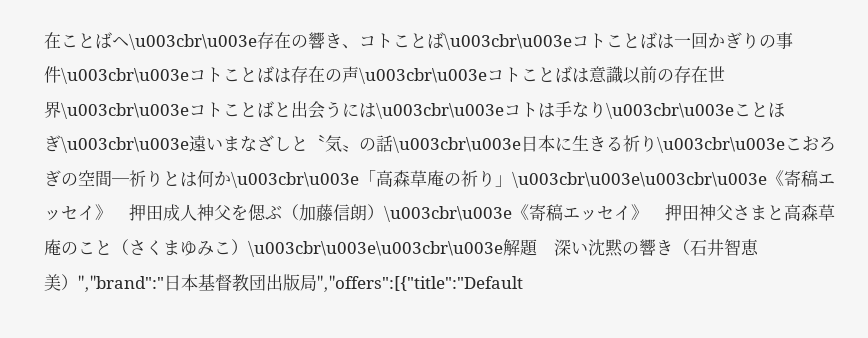在ことばヘ\u003cbr\u003e存在の響き、コトことば\u003cbr\u003eコトことばは一回かぎりの事件\u003cbr\u003eコトことばは存在の声\u003cbr\u003eコトことばは意識以前の存在世界\u003cbr\u003eコトことばと出会うには\u003cbr\u003eコトは手なり\u003cbr\u003eことほぎ\u003cbr\u003e遠いまなざしと〝気〟の話\u003cbr\u003e日本に生きる祈り\u003cbr\u003eこおろぎの空間─祈りとは何か\u003cbr\u003e「高森草庵の祈り」\u003cbr\u003e\u003cbr\u003e《寄稿エッセイ》　押田成人神父を偲ぶ（加藤信朗）\u003cbr\u003e《寄稿エッセイ》　押田神父さまと高森草庵のこと（さくまゆみこ）\u003cbr\u003e\u003cbr\u003e解題　深い沈黙の響き（石井智恵美）","brand":"日本基督教団出版局","offers":[{"title":"Default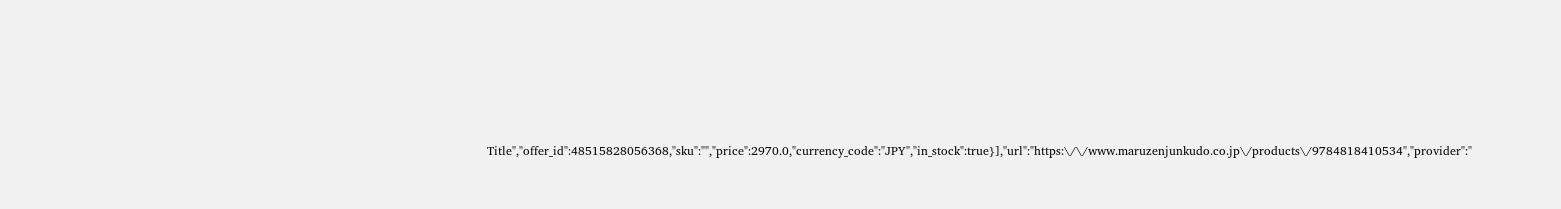Title","offer_id":48515828056368,"sku":"","price":2970.0,"currency_code":"JPY","in_stock":true}],"url":"https:\/\/www.maruzenjunkudo.co.jp\/products\/9784818410534","provider":"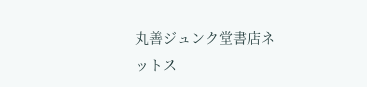丸善ジュンク堂書店ネットス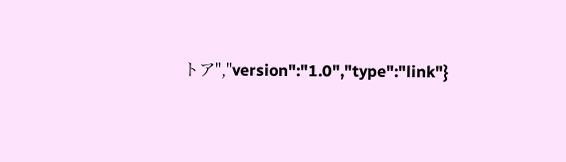トア","version":"1.0","type":"link"}